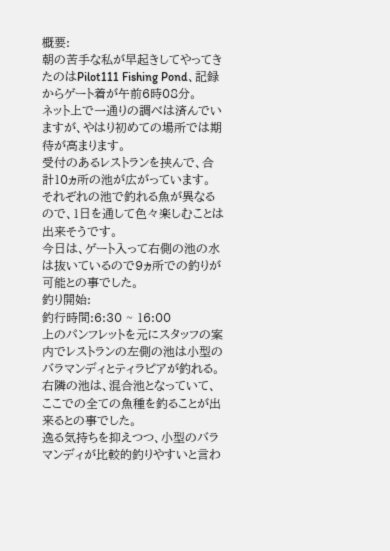概要:
朝の苦手な私が早起きしてやってきたのはPilot111 Fishing Pond、記録からゲート着が午前6時08分。
ネット上で一通りの調べは済んでいますが、やはり初めての場所では期待が高まります。
受付のあるレストランを挟んで、合計10ヵ所の池が広がっています。
それぞれの池で釣れる魚が異なるので、1日を通して色々楽しむことは出来そうです。
今日は、ゲート入って右側の池の水は抜いているので9ヵ所での釣りが可能との事でした。
釣り開始:
釣行時間:6:30 ~ 16:00
上のパンフレットを元にスタッフの案内でレストランの左側の池は小型のバラマンディとティラピアが釣れる。
右隣の池は、混合池となっていて、ここでの全ての魚種を釣ることが出来るとの事でした。
逸る気持ちを抑えつつ、小型のバラマンディが比較的釣りやすいと言わ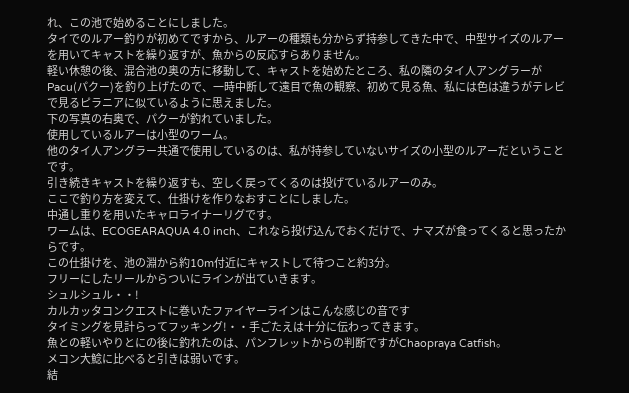れ、この池で始めることにしました。
タイでのルアー釣りが初めてですから、ルアーの種類も分からず持参してきた中で、中型サイズのルアーを用いてキャストを繰り返すが、魚からの反応すらありません。
軽い休憩の後、混合池の奥の方に移動して、キャストを始めたところ、私の隣のタイ人アングラーがPacu(パクー)を釣り上げたので、一時中断して遠目で魚の観察、初めて見る魚、私には色は違うがテレビで見るピラニアに似ているように思えました。
下の写真の右奥で、パクーが釣れていました。
使用しているルアーは小型のワーム。
他のタイ人アングラー共通で使用しているのは、私が持参していないサイズの小型のルアーだということです。
引き続きキャストを繰り返すも、空しく戻ってくるのは投げているルアーのみ。
ここで釣り方を変えて、仕掛けを作りなおすことにしました。
中通し重りを用いたキャロライナーリグです。
ワームは、ECOGEARAQUA 4.0 inch、これなら投げ込んでおくだけで、ナマズが食ってくると思ったからです。
この仕掛けを、池の淵から約10m付近にキャストして待つこと約3分。
フリーにしたリールからついにラインが出ていきます。
シュルシュル・・!
カルカッタコンクエストに巻いたファイヤーラインはこんな感じの音です
タイミングを見計らってフッキング!・・手ごたえは十分に伝わってきます。
魚との軽いやりとにの後に釣れたのは、パンフレットからの判断ですがChaopraya Catfish。
メコン大鯰に比べると引きは弱いです。
結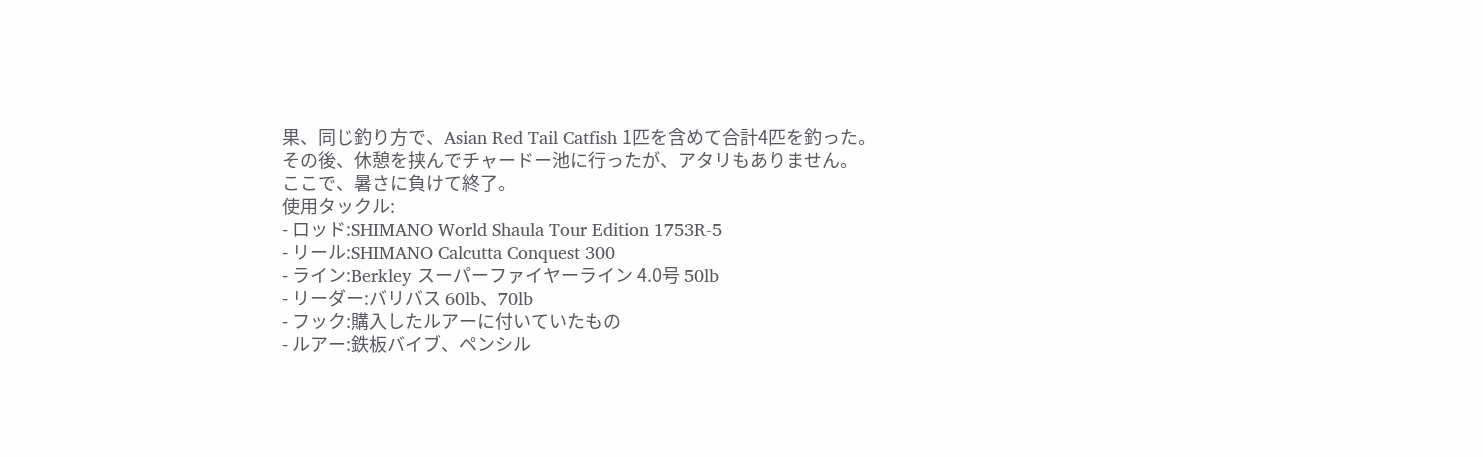果、同じ釣り方で、Asian Red Tail Catfish 1匹を含めて合計4匹を釣った。
その後、休憩を挟んでチャードー池に行ったが、アタリもありません。
ここで、暑さに負けて終了。
使用タックル:
- ロッド:SHIMANO World Shaula Tour Edition 1753R-5
- リール:SHIMANO Calcutta Conquest 300
- ライン:Berkley スーパーファイヤーライン 4.0号 50lb
- リーダー:バリバス 60lb、70lb
- フック:購入したルアーに付いていたもの
- ルアー:鉄板バイブ、ペンシル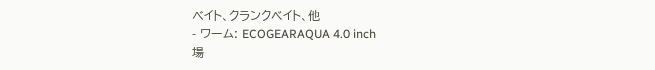べイト、クランクベイト、他
- ワーム: ECOGEARAQUA 4.0 inch
場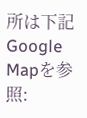所は下記Google Mapを参照: